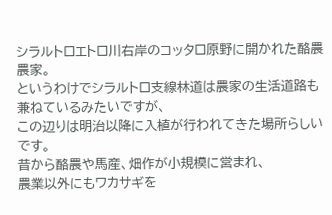シラルトロエトロ川右岸のコッタロ原野に開かれた酪農農家。
というわけでシラルトロ支線林道は農家の生活道路も兼ねているみたいですが、
この辺りは明治以降に入植が行われてきた場所らしいです。
昔から酪農や馬産、畑作が小規模に営まれ、
農業以外にもワカサギを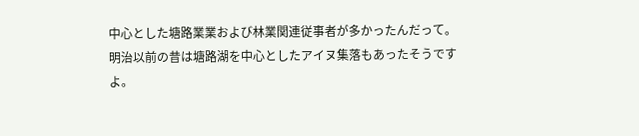中心とした塘路業業および林業関連従事者が多かったんだって。
明治以前の昔は塘路湖を中心としたアイヌ集落もあったそうですよ。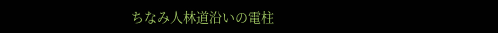ちなみ人林道沿いの電柱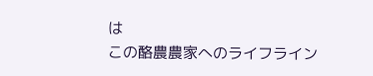は
この酪農農家へのライフライン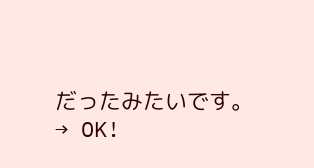だったみたいです。
→ OK!